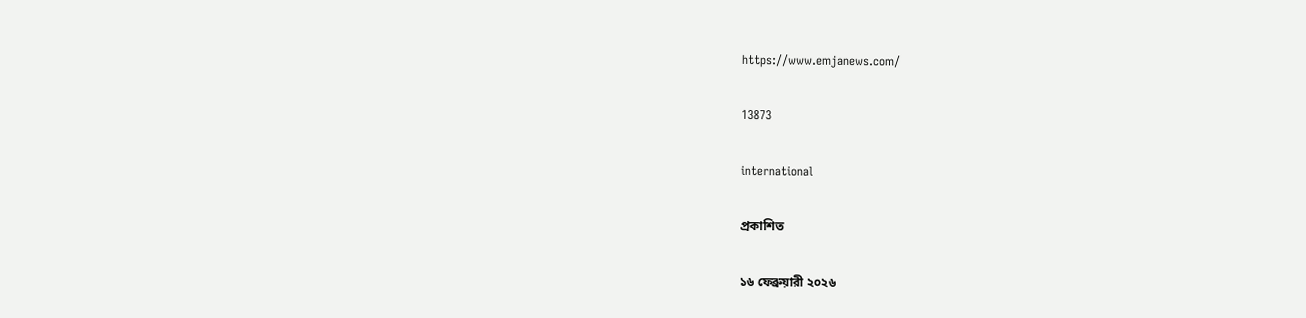https://www.emjanews.com/

13873

international

প্রকাশিত

১৬ ফেব্রুয়ারী ২০২৬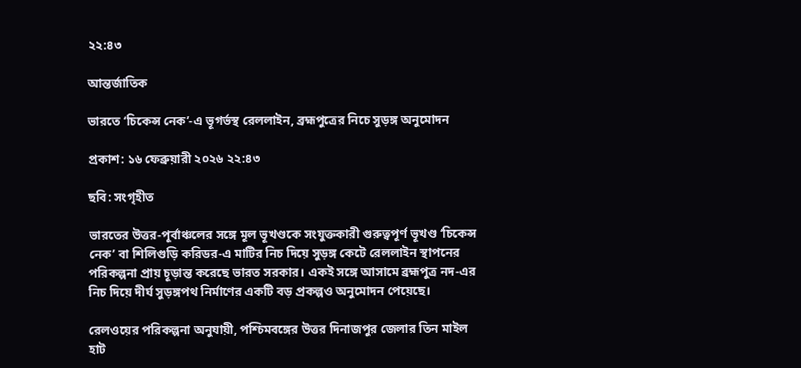২২:৪৩

আন্তর্জাতিক

ভারতে ‘চিকেন্স নেক’-এ ভূগর্ভস্থ রেললাইন, ব্রহ্মপুত্রের নিচে সুড়ঙ্গ অনুমোদন

প্রকাশ: ১৬ ফেব্রুয়ারী ২০২৬ ২২:৪৩

ছবি: সংগৃহীত

ভারতের উত্তর-পূর্বাঞ্চলের সঙ্গে মূল ভূখণ্ডকে সংযুক্তকারী গুরুত্বপূর্ণ ভূখণ্ড ‘চিকেন্স নেক’ বা শিলিগুড়ি করিডর-এ মাটির নিচ দিয়ে সুড়ঙ্গ কেটে রেললাইন স্থাপনের পরিকল্পনা প্রায় চূড়ান্ত করেছে ভারত সরকার। একই সঙ্গে আসামে ব্রহ্মপুত্র নদ-এর নিচ দিয়ে দীর্ঘ সুড়ঙ্গপথ নির্মাণের একটি বড় প্রকল্পও অনুমোদন পেয়েছে।

রেলওয়ের পরিকল্পনা অনুযায়ী, পশ্চিমবঙ্গের উত্তর দিনাজপুর জেলার তিন মাইল হাট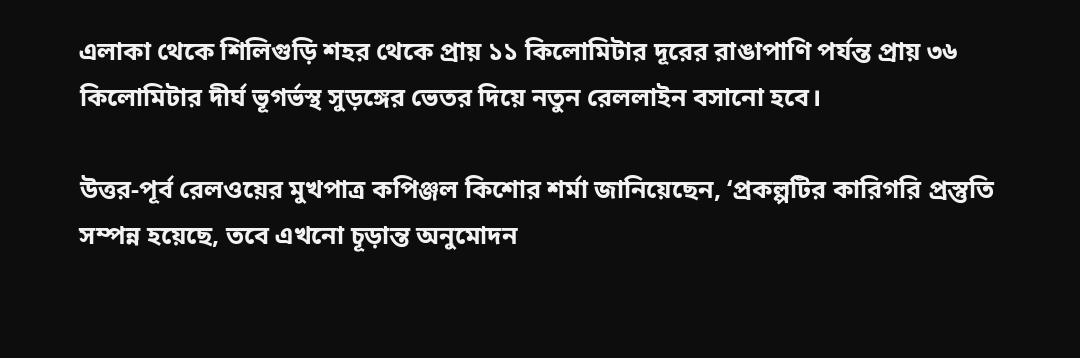এলাকা থেকে শিলিগুড়ি শহর থেকে প্রায় ১১ কিলোমিটার দূরের রাঙাপাণি পর্যন্ত প্রায় ৩৬ কিলোমিটার দীর্ঘ ভূগর্ভস্থ সুড়ঙ্গের ভেতর দিয়ে নতুন রেললাইন বসানো হবে।

উত্তর-পূর্ব রেলওয়ের মুখপাত্র কপিঞ্জল কিশোর শর্মা জানিয়েছেন, ‘প্রকল্পটির কারিগরি প্রস্তুতি সম্পন্ন হয়েছে, তবে এখনো চূড়ান্ত অনুমোদন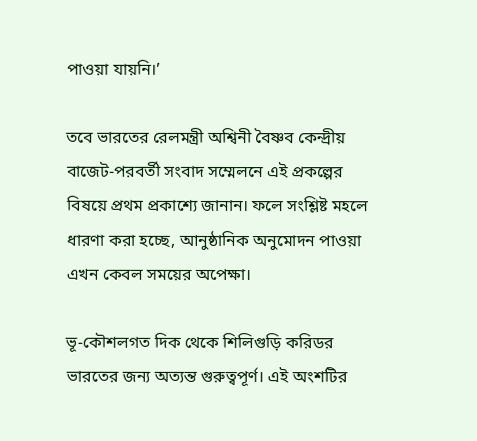পাওয়া যায়নি।’

তবে ভারতের রেলমন্ত্রী অশ্বিনী বৈষ্ণব কেন্দ্রীয় বাজেট-পরবর্তী সংবাদ সম্মেলনে এই প্রকল্পের বিষয়ে প্রথম প্রকাশ্যে জানান। ফলে সংশ্লিষ্ট মহলে ধারণা করা হচ্ছে, আনুষ্ঠানিক অনুমোদন পাওয়া এখন কেবল সময়ের অপেক্ষা।

ভূ-কৌশলগত দিক থেকে শিলিগুড়ি করিডর ভারতের জন্য অত্যন্ত গুরুত্বপূর্ণ। এই অংশটির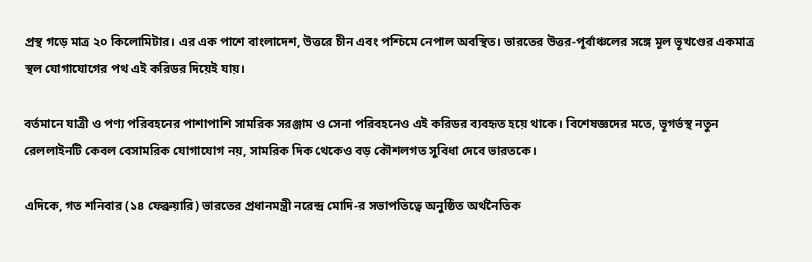প্রস্থ গড়ে মাত্র ২০ কিলোমিটার। এর এক পাশে বাংলাদেশ, উত্তরে চীন এবং পশ্চিমে নেপাল অবস্থিত। ভারতের উত্তর-পূর্বাঞ্চলের সঙ্গে মূল ভূখণ্ডের একমাত্র স্থল যোগাযোগের পথ এই করিডর দিয়েই যায়।

বর্তমানে যাত্রী ও পণ্য পরিবহনের পাশাপাশি সামরিক সরঞ্জাম ও সেনা পরিবহনেও এই করিডর ব্যবহৃত হয়ে থাকে। বিশেষজ্ঞদের মতে, ভূগর্ভস্থ নতুন রেললাইনটি কেবল বেসামরিক যোগাযোগ নয়, সামরিক দিক থেকেও বড় কৌশলগত সুবিধা দেবে ভারতকে।

এদিকে, গত শনিবার (১৪ ফেব্রুয়ারি) ভারতের প্রধানমন্ত্রী নরেন্দ্র মোদি-র সভাপতিত্বে অনুষ্ঠিত অর্থনৈতিক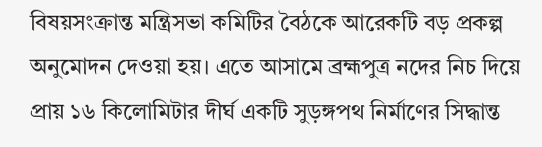বিষয়সংক্রান্ত মন্ত্রিসভা কমিটির বৈঠকে আরেকটি বড় প্রকল্প অনুমোদন দেওয়া হয়। এতে আসামে ব্রহ্মপুত্র নদের নিচ দিয়ে প্রায় ১৬ কিলোমিটার দীর্ঘ একটি সুড়ঙ্গপথ নির্মাণের সিদ্ধান্ত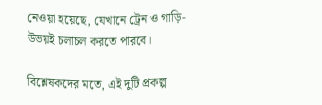নেওয়া হয়েছে, যেখানে ট্রেন ও গাড়ি-উভয়ই চলাচল করতে পারবে।

বিশ্লেষকদের মতে, এই দুটি প্রকল্প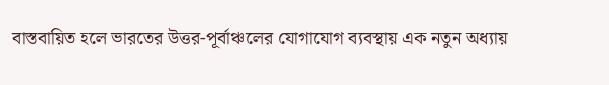বাস্তবায়িত হলে ভারতের উত্তর-পূর্বাঞ্চলের যোগাযোগ ব্যবস্থায় এক নতুন অধ্যায়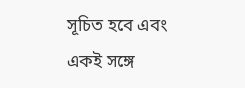সূচিত হবে এবং একই সঙ্গে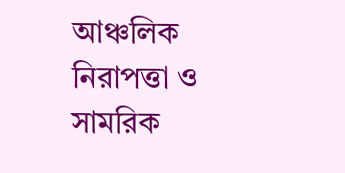আঞ্চলিক নিরাপত্তা ও সামরিক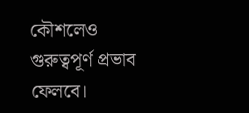কৌশলেও গুরুত্বপূর্ণ প্রভাব ফেলবে।